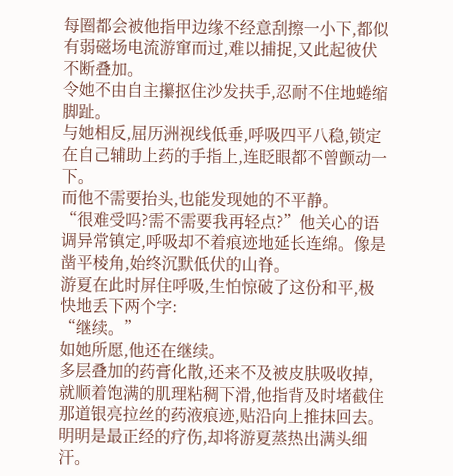每圈都会被他指甲边缘不经意刮擦一小下,都似有弱磁场电流游窜而过,难以捕捉,又此起彼伏不断叠加。
令她不由自主攥抠住沙发扶手,忍耐不住地蜷缩脚趾。
与她相反,屈历洲视线低垂,呼吸四平八稳,锁定在自己辅助上药的手指上,连眨眼都不曾颤动一下。
而他不需要抬头,也能发现她的不平静。
“很难受吗?需不需要我再轻点?”他关心的语调异常镇定,呼吸却不着痕迹地延长连绵。像是凿平棱角,始终沉默低伏的山脊。
游夏在此时屏住呼吸,生怕惊破了这份和平,极快地丢下两个字:
“继续。”
如她所愿,他还在继续。
多层叠加的药膏化散,还来不及被皮肤吸收掉,就顺着饱满的肌理粘稠下滑,他指背及时堵截住那道银亮拉丝的药液痕迹,贴沿向上推抹回去。
明明是最正经的疗伤,却将游夏蒸热出满头细汗。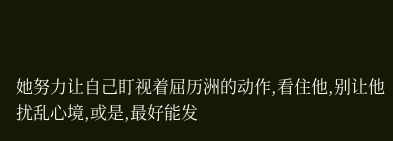她努力让自己盯视着屈历洲的动作,看住他,别让他扰乱心境,或是,最好能发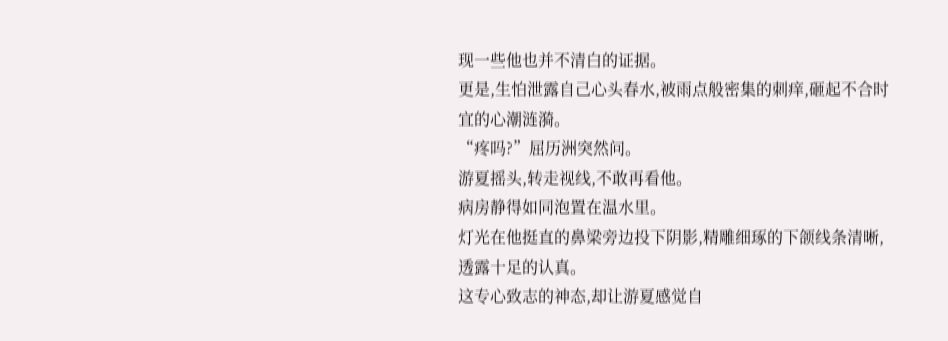现一些他也并不清白的证据。
更是,生怕泄露自己心头春水,被雨点般密集的刺痒,砸起不合时宜的心潮涟漪。
“疼吗?”屈历洲突然问。
游夏摇头,转走视线,不敢再看他。
病房静得如同泡置在温水里。
灯光在他挺直的鼻梁旁边投下阴影,精雕细琢的下颌线条清晰,透露十足的认真。
这专心致志的神态,却让游夏感觉自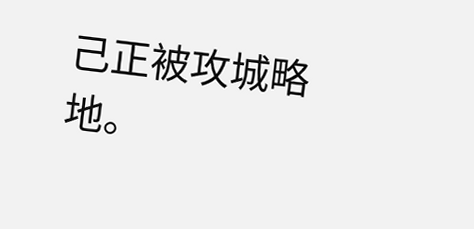己正被攻城略地。